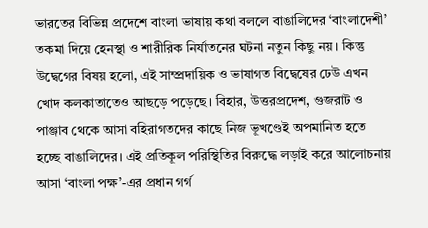ভারতের বিভিন্ন প্রদেশে বাংলা ভাষায় কথা বললে বাঙালিদের ‘বাংলাদেশী’ তকমা দিয়ে হেনস্থা ও শারীরিক নির্যাতনের ঘটনা নতুন কিছু নয়। কিন্তু উদ্বেগের বিষয় হলো, এই সাম্প্রদায়িক ও ভাষাগত বিদ্বেষের ঢেউ এখন খোদ কলকাতাতেও আছড়ে পড়েছে। বিহার, উত্তরপ্রদেশ, গুজরাট ও পাঞ্জাব থেকে আসা বহিরাগতদের কাছে নিজ ভূখণ্ডেই অপমানিত হতে হচ্ছে বাঙালিদের। এই প্রতিকূল পরিস্থিতির বিরুদ্ধে লড়াই করে আলোচনায় আসা ‘বাংলা পক্ষ’-এর প্রধান গর্গ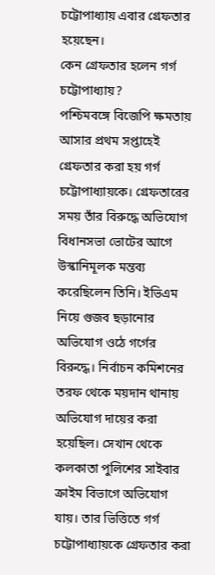চট্টোপাধ্যায় এবার গ্রেফতার হয়েছেন।
কেন গ্রেফতার হলেন গর্গ চট্টোপাধ্যায়?
পশ্চিমবঙ্গে বিজেপি ক্ষমতায় আসার প্রথম সপ্তাহেই গ্রেফতার করা হয় গর্গ চট্টোপাধ্যায়কে। গ্রেফতারের সময় তাঁর বিরুদ্ধে অভিযোগ বিধানসভা ভোটের আগে উস্কানিমূলক মন্তব্য করেছিলেন তিনি। ইভিএম নিয়ে গুজব ছড়ানোর অভিযোগ ওঠে গর্গের বিরুদ্ধে। নির্বাচন কমিশনের তরফ থেকে ময়দান থানায় অভিযোগ দায়ের করা হয়েছিল। সেখান থেকে কলকাতা পুলিশের সাইবার ক্রাইম বিভাগে অভিযোগ যায়। তার ভিত্তিতে গর্গ চট্টোপাধ্যায়কে গ্রেফতার করা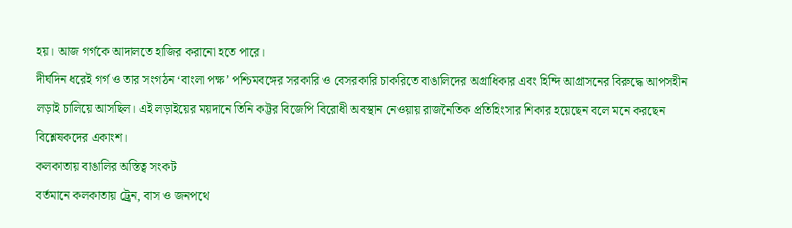হয়। আজ গর্গকে আদালতে হাজির করানো হতে পারে।
দীর্ঘদিন ধরেই গর্গ ও তার সংগঠন ‘বাংলা পক্ষ’ পশ্চিমবঙ্গের সরকারি ও বেসরকারি চাকরিতে বাঙালিদের অগ্রাধিকার এবং হিন্দি আগ্রাসনের বিরুদ্ধে আপসহীন লড়াই চালিয়ে আসছিল। এই লড়াইয়ের ময়দানে তিনি কট্টর বিজেপি বিরোধী অবস্থান নেওয়ায় রাজনৈতিক প্রতিহিংসার শিকার হয়েছেন বলে মনে করছেন বিশ্লেষকদের একাংশ।
কলকাতায় বাঙালির অস্তিত্ব সংকট
বর্তমানে কলকাতায় ট্র্রেন, বাস ও জনপথে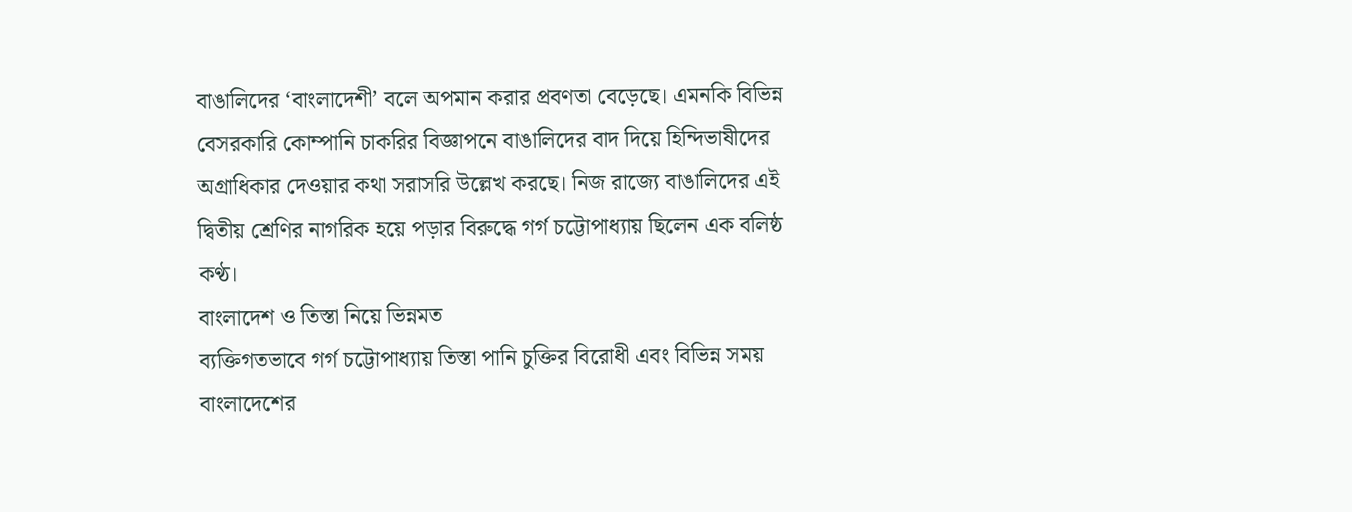বাঙালিদের ‘বাংলাদেশী’ বলে অপমান করার প্রবণতা বেড়েছে। এমনকি বিভিন্ন বেসরকারি কোম্পানি চাকরির বিজ্ঞাপনে বাঙালিদের বাদ দিয়ে হিন্দিভাষীদের অগ্রাধিকার দেওয়ার কথা সরাসরি উল্লেখ করছে। নিজ রাজ্যে বাঙালিদের এই দ্বিতীয় শ্রেণির নাগরিক হয়ে পড়ার বিরুদ্ধে গর্গ চট্টোপাধ্যায় ছিলেন এক বলিষ্ঠ কণ্ঠ।
বাংলাদেশ ও তিস্তা নিয়ে ভিন্নমত
ব্যক্তিগতভাবে গর্গ চট্টোপাধ্যায় তিস্তা পানি চুক্তির বিরোধী এবং বিভিন্ন সময় বাংলাদেশের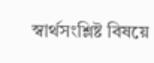স্বার্থসংশ্লিষ্ট বিষয়ে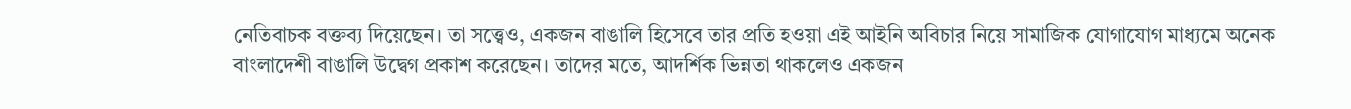নেতিবাচক বক্তব্য দিয়েছেন। তা সত্ত্বেও, একজন বাঙালি হিসেবে তার প্রতি হওয়া এই আইনি অবিচার নিয়ে সামাজিক যোগাযোগ মাধ্যমে অনেক বাংলাদেশী বাঙালি উদ্বেগ প্রকাশ করেছেন। তাদের মতে, আদর্শিক ভিন্নতা থাকলেও একজন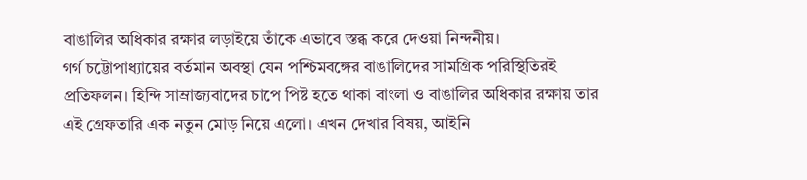বাঙালির অধিকার রক্ষার লড়াইয়ে তাঁকে এভাবে স্তব্ধ করে দেওয়া নিন্দনীয়।
গর্গ চট্টোপাধ্যায়ের বর্তমান অবস্থা যেন পশ্চিমবঙ্গের বাঙালিদের সামগ্রিক পরিস্থিতিরই প্রতিফলন। হিন্দি সাম্রাজ্যবাদের চাপে পিষ্ট হতে থাকা বাংলা ও বাঙালির অধিকার রক্ষায় তার এই গ্রেফতারি এক নতুন মোড় নিয়ে এলো। এখন দেখার বিষয়, আইনি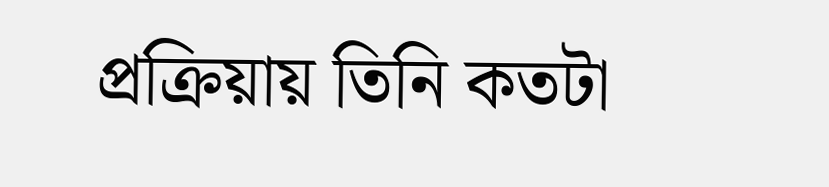প্রক্রিয়ায় তিনি কতটা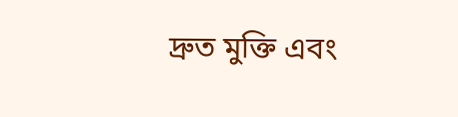দ্রুত মুক্তি এবং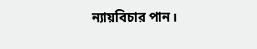ন্যায়বিচার পান।